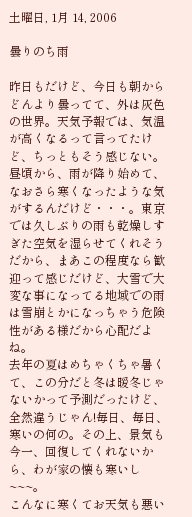土曜日, 1月 14, 2006

曇りのち雨

昨日もだけど、今日も朝からどんより曇ってて、外は灰色の世界。天気予報では、気温が高くなるって言ってたけど、ちっともそう感じない。昼頃から、雨が降り始めて、なおさら寒くなったような気がするんだけど・・・。東京では久しぶりの雨も乾燥しすぎた空気を湿らせてくれそうだから、まあこの程度なら歓迎って感じだけど、大雪で大変な事になってる地域での雨は雪崩とかになっちゃう危険性がある様だから心配だよね。
去年の夏はめちゃくちゃ暑くて、この分だと冬は暖冬じゃないかって予測だったけど、全然違うじゃん!毎日、毎日、寒いの何の。その上、景気も今一、回復してくれないから、わが家の懐も寒いし~~~。
こんなに寒くてお天気も悪い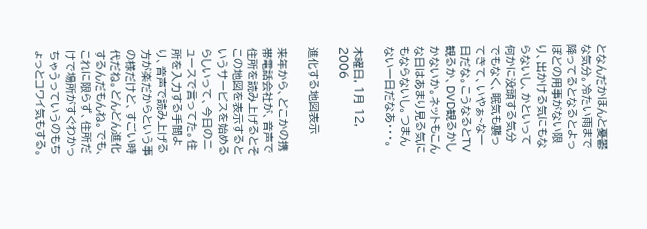となんだかほんと憂鬱な気分。冷たい雨まで降ってるとなるとよっぽどの用事がない限り、出かける気にもならないし、かといって何かに没頭する気分でもなく、眠気も襲ってきて、いやぁ~な一日だな。こうなるとTV観るか、DVD観るかしかないか。ネットもこんな日はあまり見る気にもならないし。つまんない一日だなあ・・・。

木曜日, 1月 12, 2006

進化する地図表示

来年から、どこかの携帯電話会社が、音声で住所を読み上げるとそこの地図を表示するというサービスを始めるらしいって、今日のニュースで言ってた。住所を入力する手間より、音声で読み上げる方が楽だからという事の様だけど、すごい時代だね。どんどん進化するんだもんね。でも、これに限らず、住所だけで場所がすぐわかっちゃうっていうのもちょっとコワイ気もする。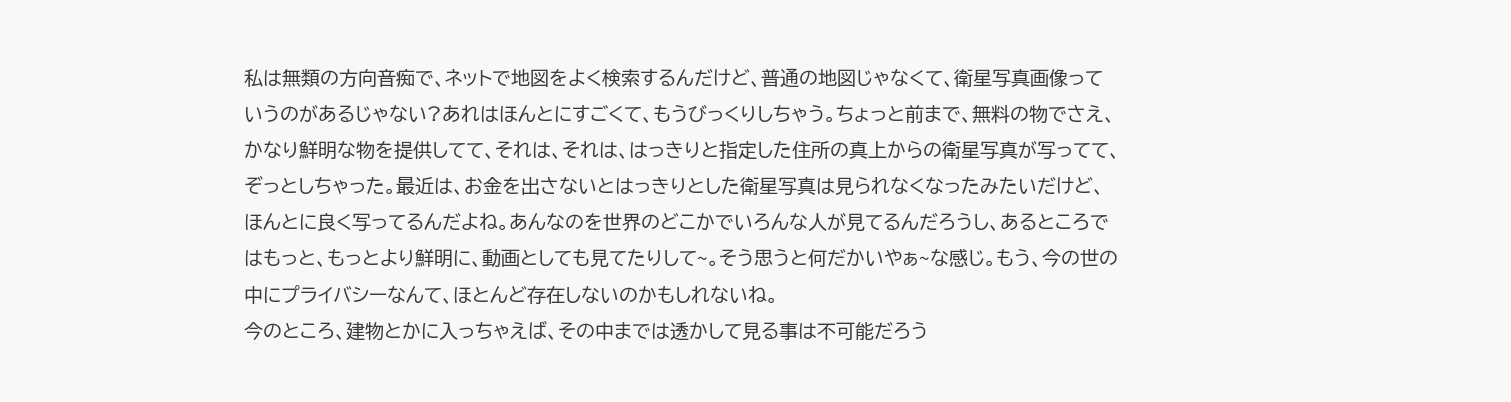私は無類の方向音痴で、ネットで地図をよく検索するんだけど、普通の地図じゃなくて、衛星写真画像っていうのがあるじゃない?あれはほんとにすごくて、もうびっくりしちゃう。ちょっと前まで、無料の物でさえ、かなり鮮明な物を提供してて、それは、それは、はっきりと指定した住所の真上からの衛星写真が写ってて、ぞっとしちゃった。最近は、お金を出さないとはっきりとした衛星写真は見られなくなったみたいだけど、ほんとに良く写ってるんだよね。あんなのを世界のどこかでいろんな人が見てるんだろうし、あるところではもっと、もっとより鮮明に、動画としても見てたりして~。そう思うと何だかいやぁ~な感じ。もう、今の世の中にプライバシーなんて、ほとんど存在しないのかもしれないね。
今のところ、建物とかに入っちゃえば、その中までは透かして見る事は不可能だろう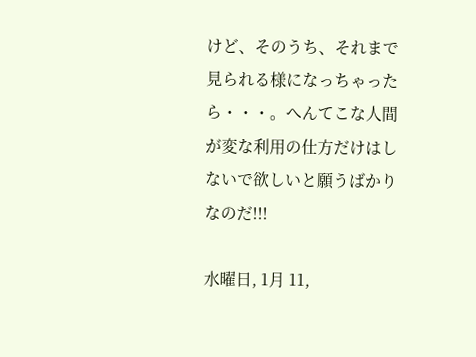けど、そのうち、それまで見られる様になっちゃったら・・・。へんてこな人間が変な利用の仕方だけはしないで欲しいと願うばかりなのだ!!!

水曜日, 1月 11,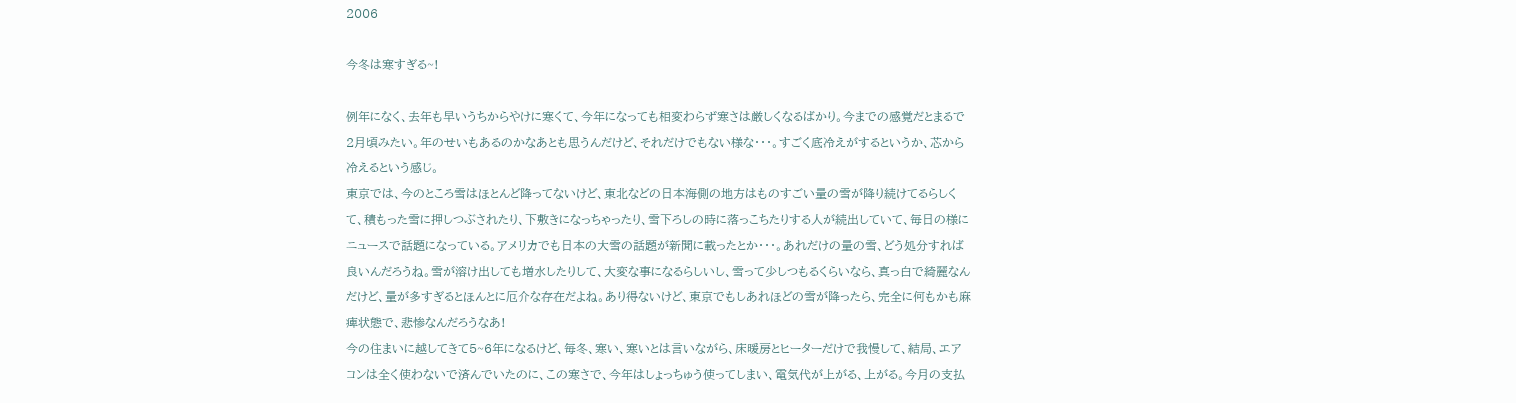2006

今冬は寒すぎる~!

例年になく、去年も早いうちからやけに寒くて、今年になっても相変わらず寒さは厳しくなるばかり。今までの感覚だとまるで2月頃みたい。年のせいもあるのかなあとも思うんだけど、それだけでもない様な・・・。すごく底冷えがするというか、芯から冷えるという感じ。
東京では、今のところ雪はほとんど降ってないけど、東北などの日本海側の地方はものすごい量の雪が降り続けてるらしくて、積もった雪に押しつぶされたり、下敷きになっちゃったり、雪下ろしの時に落っこちたりする人が続出していて、毎日の様にニュースで話題になっている。アメリカでも日本の大雪の話題が新聞に載ったとか・・・。あれだけの量の雪、どう処分すれば良いんだろうね。雪が溶け出しても増水したりして、大変な事になるらしいし、雪って少しつもるくらいなら、真っ白で綺麗なんだけど、量が多すぎるとほんとに厄介な存在だよね。あり得ないけど、東京でもしあれほどの雪が降ったら、完全に何もかも麻痺状態で、悲惨なんだろうなあ!
今の住まいに越してきて5~6年になるけど、毎冬、寒い、寒いとは言いながら、床暖房とヒーターだけで我慢して、結局、エアコンは全く使わないで済んでいたのに、この寒さで、今年はしょっちゅう使ってしまい、電気代が上がる、上がる。今月の支払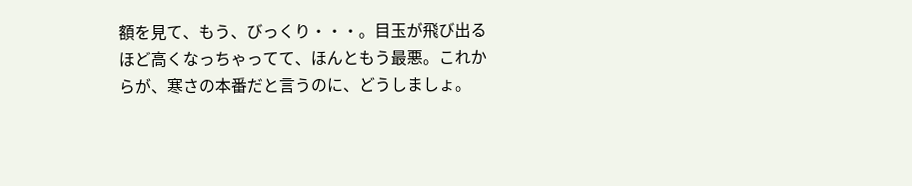額を見て、もう、びっくり・・・。目玉が飛び出るほど高くなっちゃってて、ほんともう最悪。これからが、寒さの本番だと言うのに、どうしましょ。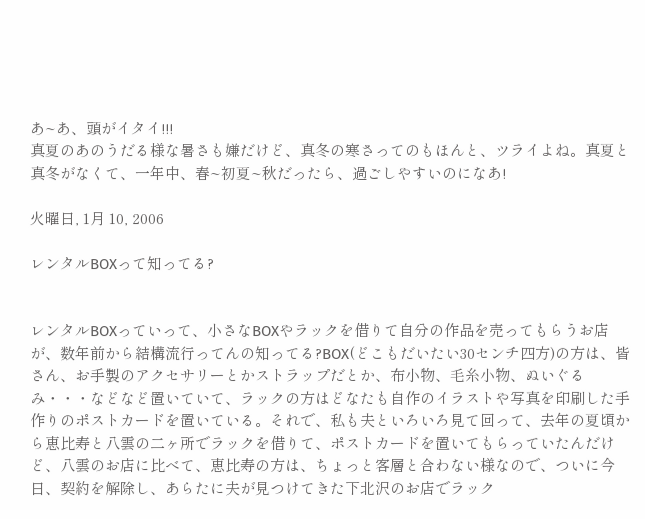あ~あ、頭がイタイ!!!
真夏のあのうだる様な暑さも嫌だけど、真冬の寒さってのもほんと、ツライよね。真夏と真冬がなくて、一年中、春~初夏~秋だったら、過ごしやすいのになあ!

火曜日, 1月 10, 2006

レンタルBOXって知ってる?


レンタルBOXっていって、小さなBOXやラックを借りて自分の作品を売ってもらうお店が、数年前から結構流行ってんの知ってる?BOX(どこもだいたい30センチ四方)の方は、皆さん、お手製のアクセサリーとかストラップだとか、布小物、毛糸小物、ぬいぐるみ・・・などなど置いていて、ラックの方はどなたも自作のイラストや写真を印刷した手作りのポストカードを置いている。それで、私も夫といろいろ見て回って、去年の夏頃から恵比寿と八雲の二ヶ所でラックを借りて、ポストカードを置いてもらっていたんだけど、八雲のお店に比べて、恵比寿の方は、ちょっと客層と合わない様なので、ついに今日、契約を解除し、あらたに夫が見つけてきた下北沢のお店でラック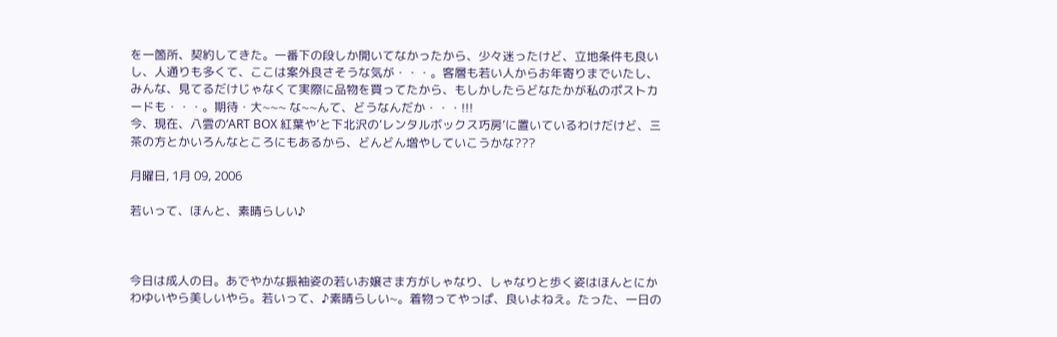を一箇所、契約してきた。一番下の段しか開いてなかったから、少々迷ったけど、立地条件も良いし、人通りも多くて、ここは案外良さそうな気が・・・。客層も若い人からお年寄りまでいたし、みんな、見てるだけじゃなくて実際に品物を買ってたから、もしかしたらどなたかが私のポストカードも・・・。期待・大~~~ な~~んて、どうなんだか・・・!!!
今、現在、八雲の‘ART BOX 紅葉や’と下北沢の‘レンタルボックス巧房’に置いているわけだけど、三茶の方とかいろんなところにもあるから、どんどん増やしていこうかな???

月曜日, 1月 09, 2006

若いって、ほんと、素晴らしい♪



今日は成人の日。あでやかな振袖姿の若いお嬢さま方がしゃなり、しゃなりと歩く姿はほんとにかわゆいやら美しいやら。若いって、♪素晴らしい~。着物ってやっぱ、良いよねえ。たった、一日の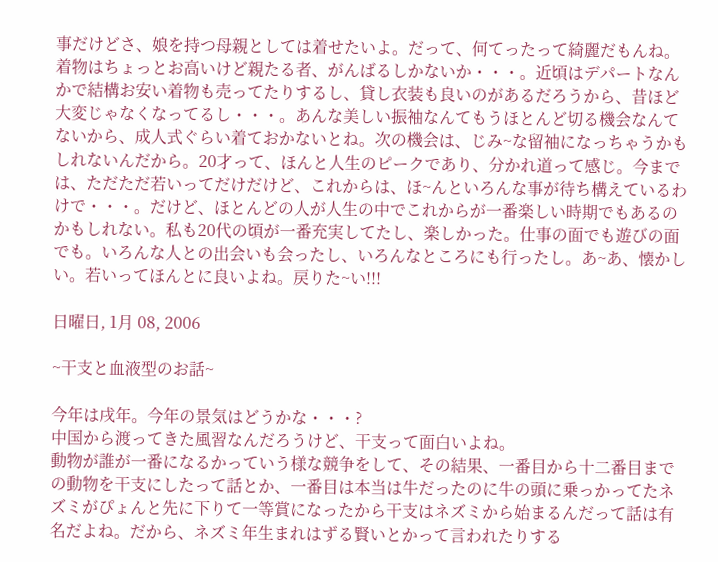事だけどさ、娘を持つ母親としては着せたいよ。だって、何てったって綺麗だもんね。着物はちょっとお高いけど親たる者、がんばるしかないか・・・。近頃はデパートなんかで結構お安い着物も売ってたりするし、貸し衣装も良いのがあるだろうから、昔ほど大変じゃなくなってるし・・・。あんな美しい振袖なんてもうほとんど切る機会なんてないから、成人式ぐらい着ておかないとね。次の機会は、じみ~な留袖になっちゃうかもしれないんだから。20才って、ほんと人生のピークであり、分かれ道って感じ。今までは、ただただ若いってだけだけど、これからは、ほ~んといろんな事が待ち構えているわけで・・・。だけど、ほとんどの人が人生の中でこれからが一番楽しい時期でもあるのかもしれない。私も20代の頃が一番充実してたし、楽しかった。仕事の面でも遊びの面でも。いろんな人との出会いも会ったし、いろんなところにも行ったし。あ~あ、懐かしい。若いってほんとに良いよね。戻りた~い!!!

日曜日, 1月 08, 2006

~干支と血液型のお話~

今年は戌年。今年の景気はどうかな・・・?
中国から渡ってきた風習なんだろうけど、干支って面白いよね。
動物が誰が一番になるかっていう様な競争をして、その結果、一番目から十二番目までの動物を干支にしたって話とか、一番目は本当は牛だったのに牛の頭に乗っかってたネズミがぴょんと先に下りて一等賞になったから干支はネズミから始まるんだって話は有名だよね。だから、ネズミ年生まれはずる賢いとかって言われたりする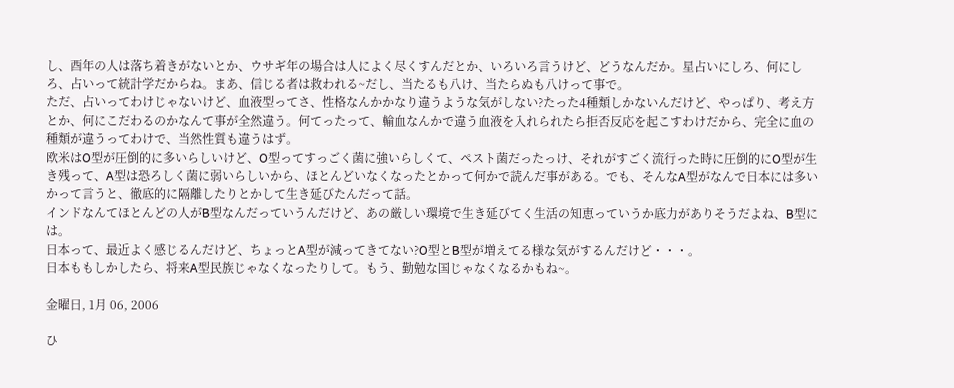し、酉年の人は落ち着きがないとか、ウサギ年の場合は人によく尽くすんだとか、いろいろ言うけど、どうなんだか。星占いにしろ、何にしろ、占いって統計学だからね。まあ、信じる者は救われる~だし、当たるも八け、当たらぬも八けって事で。
ただ、占いってわけじゃないけど、血液型ってさ、性格なんかかなり違うような気がしない?たった4種類しかないんだけど、やっぱり、考え方とか、何にこだわるのかなんて事が全然違う。何てったって、輸血なんかで違う血液を入れられたら拒否反応を起こすわけだから、完全に血の種類が違うってわけで、当然性質も違うはず。
欧米はO型が圧倒的に多いらしいけど、O型ってすっごく菌に強いらしくて、ペスト菌だったっけ、それがすごく流行った時に圧倒的にO型が生き残って、A型は恐ろしく菌に弱いらしいから、ほとんどいなくなったとかって何かで読んだ事がある。でも、そんなA型がなんで日本には多いかって言うと、徹底的に隔離したりとかして生き延びたんだって話。
インドなんてほとんどの人がB型なんだっていうんだけど、あの厳しい環境で生き延びてく生活の知恵っていうか底力がありそうだよね、B型には。
日本って、最近よく感じるんだけど、ちょっとA型が減ってきてない?O型とB型が増えてる様な気がするんだけど・・・。
日本ももしかしたら、将来A型民族じゃなくなったりして。もう、勤勉な国じゃなくなるかもね~。

金曜日, 1月 06, 2006

ひ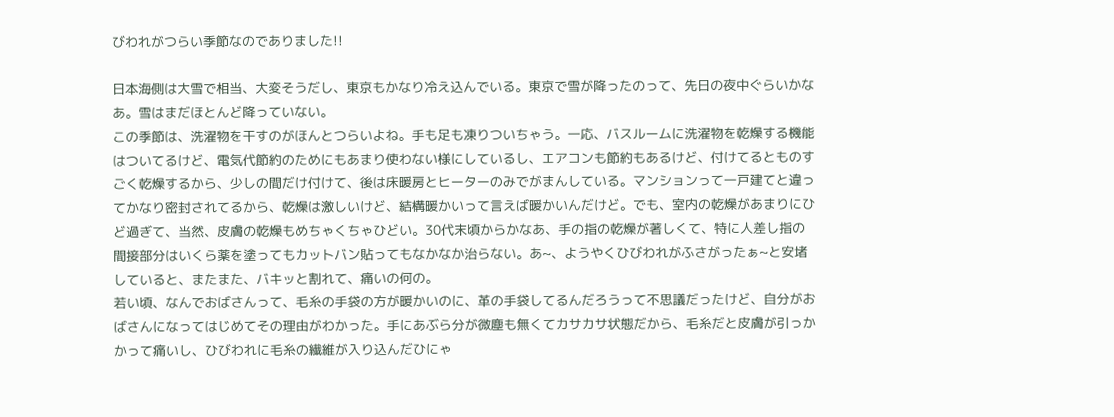びわれがつらい季節なのでありました!!

日本海側は大雪で相当、大変そうだし、東京もかなり冷え込んでいる。東京で雪が降ったのって、先日の夜中ぐらいかなあ。雪はまだほとんど降っていない。
この季節は、洗濯物を干すのがほんとつらいよね。手も足も凍りついちゃう。一応、バスルームに洗濯物を乾燥する機能はついてるけど、電気代節約のためにもあまり使わない様にしているし、エアコンも節約もあるけど、付けてるとものすごく乾燥するから、少しの間だけ付けて、後は床暖房とヒーターのみでがまんしている。マンションって一戸建てと違ってかなり密封されてるから、乾燥は激しいけど、結構暖かいって言えば暖かいんだけど。でも、室内の乾燥があまりにひど過ぎて、当然、皮膚の乾燥もめちゃくちゃひどい。30代末頃からかなあ、手の指の乾燥が著しくて、特に人差し指の間接部分はいくら薬を塗ってもカットバン貼ってもなかなか治らない。あ~、ようやくひびわれがふさがったぁ~と安堵していると、またまた、バキッと割れて、痛いの何の。
若い頃、なんでおばさんって、毛糸の手袋の方が暖かいのに、革の手袋してるんだろうって不思議だったけど、自分がおばさんになってはじめてその理由がわかった。手にあぶら分が微塵も無くてカサカサ状態だから、毛糸だと皮膚が引っかかって痛いし、ひびわれに毛糸の繊維が入り込んだひにゃ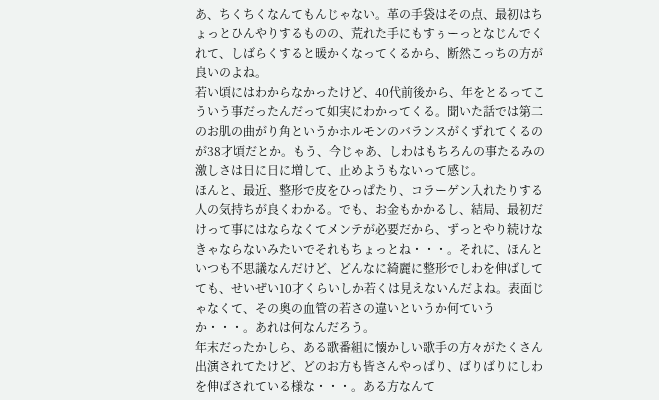あ、ちくちくなんてもんじゃない。革の手袋はその点、最初はちょっとひんやりするものの、荒れた手にもすぅーっとなじんでくれて、しばらくすると暖かくなってくるから、断然こっちの方が良いのよね。
若い頃にはわからなかったけど、40代前後から、年をとるってこういう事だったんだって如実にわかってくる。聞いた話では第二のお肌の曲がり角というかホルモンのバランスがくずれてくるのが38才頃だとか。もう、今じゃあ、しわはもちろんの事たるみの激しさは日に日に増して、止めようもないって感じ。
ほんと、最近、整形で皮をひっぱたり、コラーゲン入れたりする人の気持ちが良くわかる。でも、お金もかかるし、結局、最初だけって事にはならなくてメンテが必要だから、ずっとやり続けなきゃならないみたいでそれもちょっとね・・・。それに、ほんといつも不思議なんだけど、どんなに綺麗に整形でしわを伸ばしてても、せいぜい10才くらいしか若くは見えないんだよね。表面じゃなくて、その奥の血管の若さの違いというか何ていうか・・・。あれは何なんだろう。
年末だったかしら、ある歌番組に懐かしい歌手の方々がたくさん出演されてたけど、どのお方も皆さんやっぱり、ばりばりにしわを伸ばされている様な・・・。ある方なんて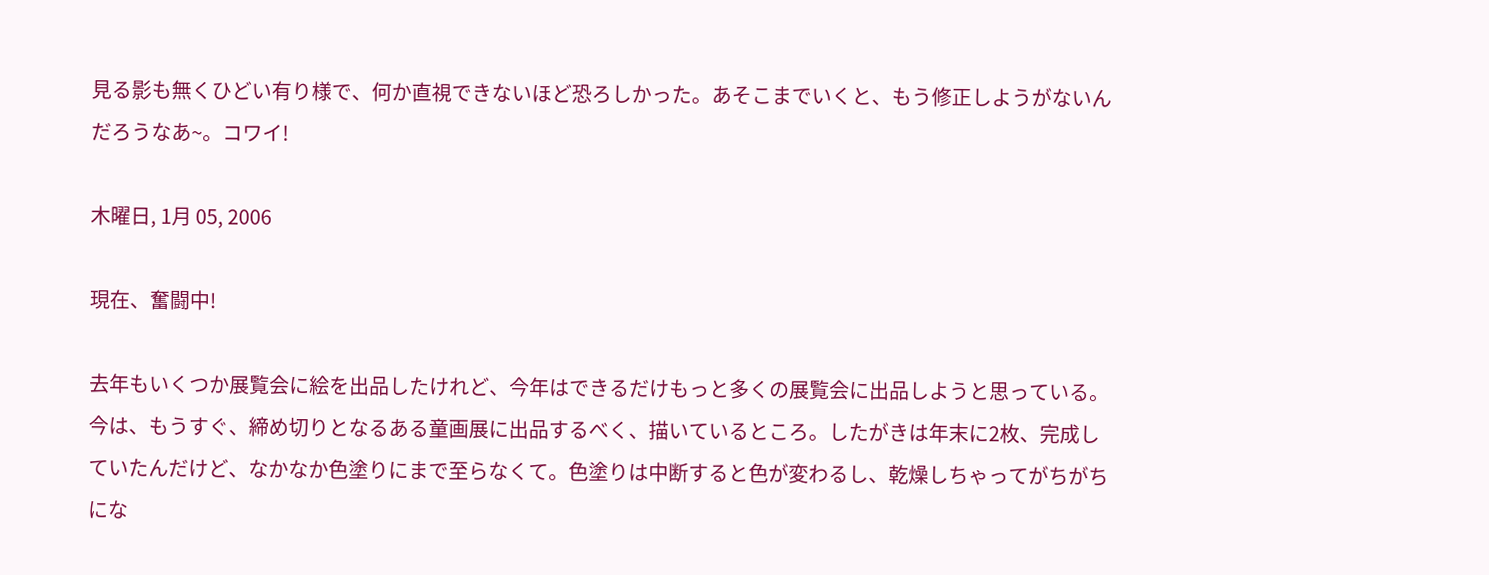見る影も無くひどい有り様で、何か直視できないほど恐ろしかった。あそこまでいくと、もう修正しようがないんだろうなあ~。コワイ!

木曜日, 1月 05, 2006

現在、奮闘中!

去年もいくつか展覧会に絵を出品したけれど、今年はできるだけもっと多くの展覧会に出品しようと思っている。今は、もうすぐ、締め切りとなるある童画展に出品するべく、描いているところ。したがきは年末に2枚、完成していたんだけど、なかなか色塗りにまで至らなくて。色塗りは中断すると色が変わるし、乾燥しちゃってがちがちにな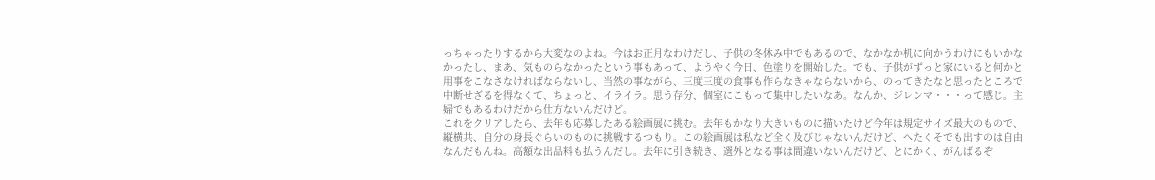っちゃったりするから大変なのよね。今はお正月なわけだし、子供の冬休み中でもあるので、なかなか机に向かうわけにもいかなかったし、まあ、気ものらなかったという事もあって、ようやく今日、色塗りを開始した。でも、子供がずっと家にいると何かと用事をこなさなければならないし、当然の事ながら、三度三度の食事も作らなきゃならないから、のってきたなと思ったところで中断せざるを得なくて、ちょっと、イライラ。思う存分、個室にこもって集中したいなあ。なんか、ジレンマ・・・って感じ。主婦でもあるわけだから仕方ないんだけど。
これをクリアしたら、去年も応募したある絵画展に挑む。去年もかなり大きいものに描いたけど今年は規定サイズ最大のもので、縦横共、自分の身長ぐらいのものに挑戦するつもり。この絵画展は私など全く及びじゃないんだけど、へたくそでも出すのは自由なんだもんね。高額な出品料も払うんだし。去年に引き続き、選外となる事は間違いないんだけど、とにかく、がんばるぞ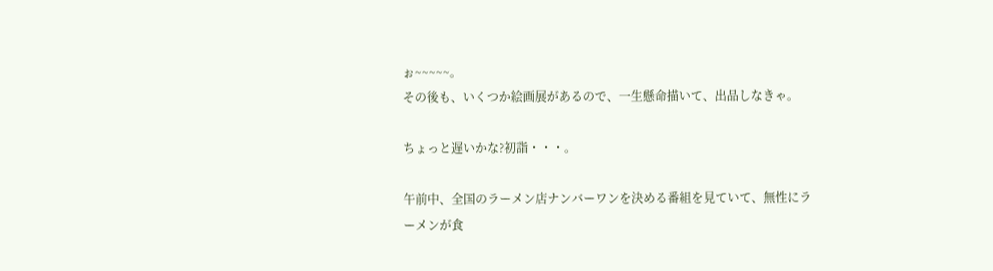ぉ~~~~~。
その後も、いくつか絵画展があるので、一生懸命描いて、出品しなきゃ。

ちょっと遅いかな?初詣・・・。

午前中、全国のラーメン店ナンバーワンを決める番組を見ていて、無性にラーメンが食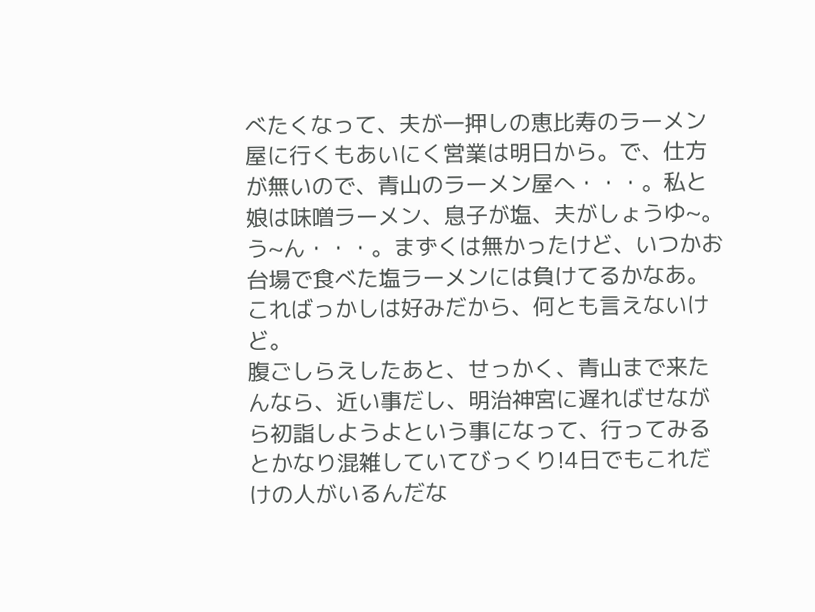べたくなって、夫が一押しの恵比寿のラーメン屋に行くもあいにく営業は明日から。で、仕方が無いので、青山のラーメン屋へ・・・。私と娘は味噌ラーメン、息子が塩、夫がしょうゆ~。う~ん・・・。まずくは無かったけど、いつかお台場で食べた塩ラーメンには負けてるかなあ。こればっかしは好みだから、何とも言えないけど。
腹ごしらえしたあと、せっかく、青山まで来たんなら、近い事だし、明治神宮に遅ればせながら初詣しようよという事になって、行ってみるとかなり混雑していてびっくり!4日でもこれだけの人がいるんだな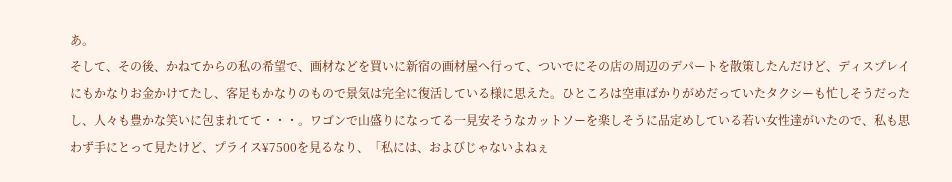あ。
そして、その後、かねてからの私の希望で、画材などを買いに新宿の画材屋へ行って、ついでにその店の周辺のデパートを散策したんだけど、ディスプレイにもかなりお金かけてたし、客足もかなりのもので景気は完全に復活している様に思えた。ひところは空車ばかりがめだっていたタクシーも忙しそうだったし、人々も豊かな笑いに包まれてて・・・。ワゴンで山盛りになってる一見安そうなカットソーを楽しそうに品定めしている若い女性達がいたので、私も思わず手にとって見たけど、プライス¥7500を見るなり、「私には、およびじゃないよねぇ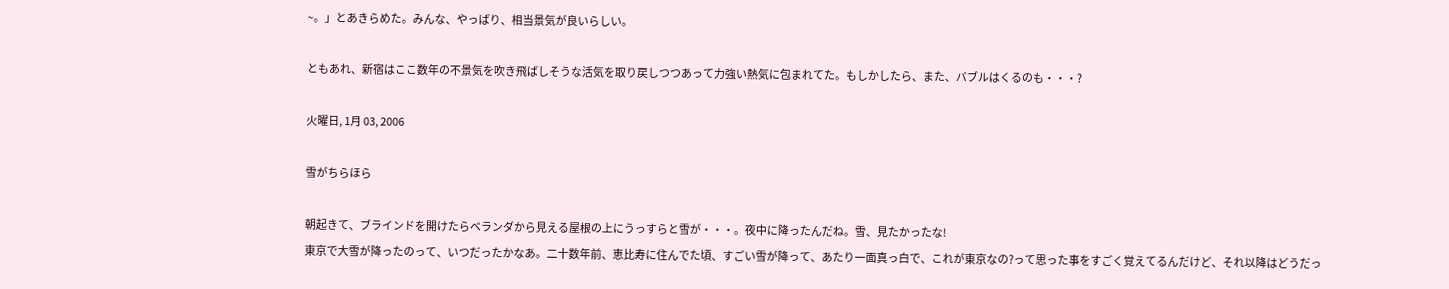~。」とあきらめた。みんな、やっぱり、相当景気が良いらしい。

ともあれ、新宿はここ数年の不景気を吹き飛ばしそうな活気を取り戻しつつあって力強い熱気に包まれてた。もしかしたら、また、バブルはくるのも・・・?

火曜日, 1月 03, 2006

雪がちらほら

朝起きて、ブラインドを開けたらベランダから見える屋根の上にうっすらと雪が・・・。夜中に降ったんだね。雪、見たかったな!
東京で大雪が降ったのって、いつだったかなあ。二十数年前、恵比寿に住んでた頃、すごい雪が降って、あたり一面真っ白で、これが東京なの?って思った事をすごく覚えてるんだけど、それ以降はどうだっ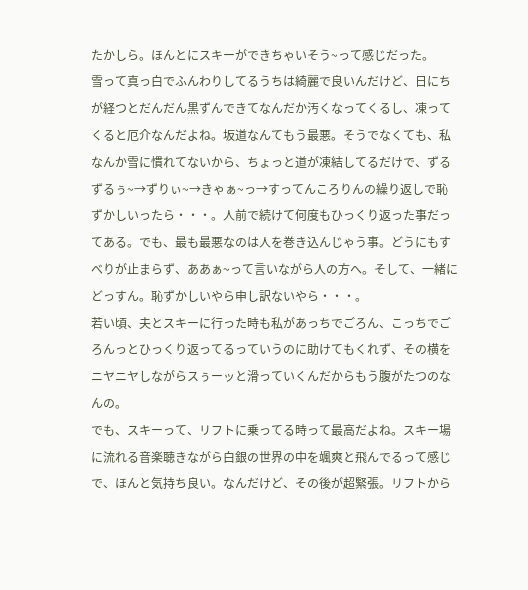たかしら。ほんとにスキーができちゃいそう~って感じだった。
雪って真っ白でふんわりしてるうちは綺麗で良いんだけど、日にちが経つとだんだん黒ずんできてなんだか汚くなってくるし、凍ってくると厄介なんだよね。坂道なんてもう最悪。そうでなくても、私なんか雪に慣れてないから、ちょっと道が凍結してるだけで、ずるずるぅ~→ずりぃ~→きゃぁ~っ→すってんころりんの繰り返しで恥ずかしいったら・・・。人前で続けて何度もひっくり返った事だってある。でも、最も最悪なのは人を巻き込んじゃう事。どうにもすべりが止まらず、ああぁ~って言いながら人の方へ。そして、一緒にどっすん。恥ずかしいやら申し訳ないやら・・・。
若い頃、夫とスキーに行った時も私があっちでごろん、こっちでごろんっとひっくり返ってるっていうのに助けてもくれず、その横をニヤニヤしながらスぅーッと滑っていくんだからもう腹がたつのなんの。
でも、スキーって、リフトに乗ってる時って最高だよね。スキー場に流れる音楽聴きながら白銀の世界の中を颯爽と飛んでるって感じで、ほんと気持ち良い。なんだけど、その後が超緊張。リフトから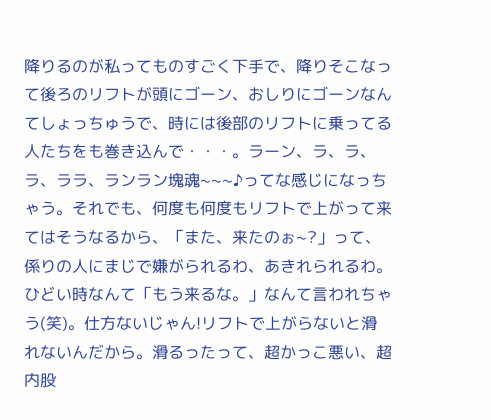降りるのが私ってものすごく下手で、降りそこなって後ろのリフトが頭にゴーン、おしりにゴーンなんてしょっちゅうで、時には後部のリフトに乗ってる人たちをも巻き込んで・・・。ラーン、ラ、ラ、ラ、ララ、ランラン塊魂~~~♪ってな感じになっちゃう。それでも、何度も何度もリフトで上がって来てはそうなるから、「また、来たのぉ~?」って、係りの人にまじで嫌がられるわ、あきれられるわ。ひどい時なんて「もう来るな。」なんて言われちゃう(笑)。仕方ないじゃん!リフトで上がらないと滑れないんだから。滑るったって、超かっこ悪い、超内股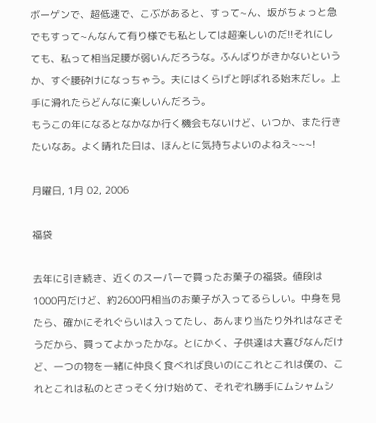ボーゲンで、超低速で、こぶがあると、すって~ん、坂がちょっと急でもすって~んなんて有り様でも私としては超楽しいのだ!!それにしても、私って相当足腰が弱いんだろうな。ふんばりがきかないというか、すぐ腰砕けになっちゃう。夫にはくらげと呼ばれる始末だし。上手に滑れたらどんなに楽しいんだろう。
もうこの年になるとなかなか行く機会もないけど、いつか、また行きたいなあ。よく晴れた日は、ほんとに気持ちよいのよねえ~~~!

月曜日, 1月 02, 2006

福袋

去年に引き続き、近くのスーパーで買ったお菓子の福袋。値段は1000円だけど、約2600円相当のお菓子が入ってるらしい。中身を見たら、確かにそれぐらいは入ってたし、あんまり当たり外れはなさそうだから、買ってよかったかな。とにかく、子供達は大喜びなんだけど、一つの物を一緒に仲良く食べれば良いのにこれとこれは僕の、これとこれは私のとさっそく分け始めて、それぞれ勝手にムシャムシ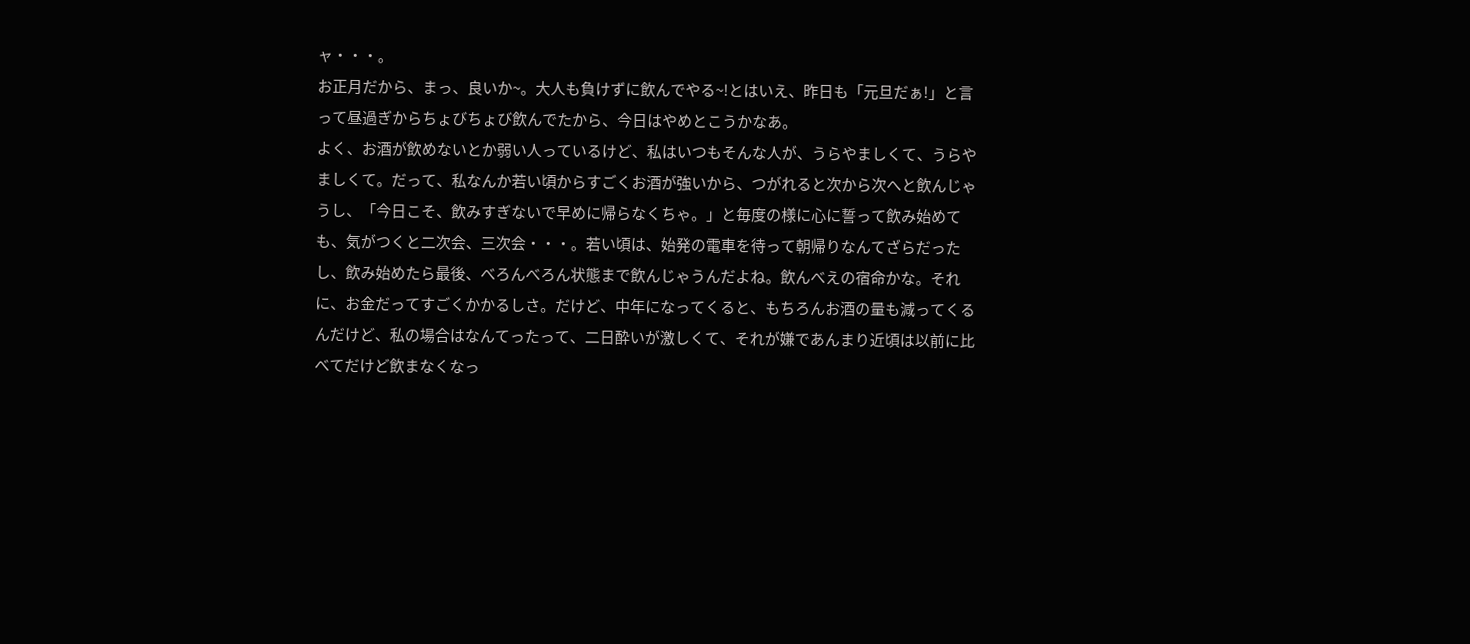ャ・・・。
お正月だから、まっ、良いか~。大人も負けずに飲んでやる~!とはいえ、昨日も「元旦だぁ!」と言って昼過ぎからちょびちょび飲んでたから、今日はやめとこうかなあ。
よく、お酒が飲めないとか弱い人っているけど、私はいつもそんな人が、うらやましくて、うらやましくて。だって、私なんか若い頃からすごくお酒が強いから、つがれると次から次へと飲んじゃうし、「今日こそ、飲みすぎないで早めに帰らなくちゃ。」と毎度の様に心に誓って飲み始めても、気がつくと二次会、三次会・・・。若い頃は、始発の電車を待って朝帰りなんてざらだったし、飲み始めたら最後、べろんべろん状態まで飲んじゃうんだよね。飲んべえの宿命かな。それに、お金だってすごくかかるしさ。だけど、中年になってくると、もちろんお酒の量も減ってくるんだけど、私の場合はなんてったって、二日酔いが激しくて、それが嫌であんまり近頃は以前に比べてだけど飲まなくなっ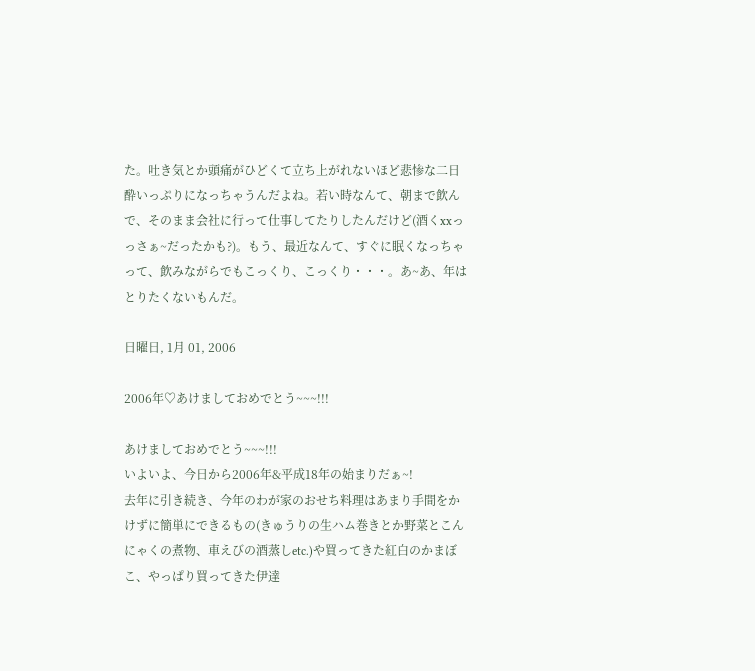た。吐き気とか頭痛がひどくて立ち上がれないほど悲惨な二日酔いっぷりになっちゃうんだよね。若い時なんて、朝まで飲んで、そのまま会社に行って仕事してたりしたんだけど(酒くxxっっさぁ~だったかも?)。もう、最近なんて、すぐに眠くなっちゃって、飲みながらでもこっくり、こっくり・・・。あ~あ、年はとりたくないもんだ。

日曜日, 1月 01, 2006

2006年♡あけましておめでとう~~~!!!

あけましておめでとう~~~!!!
いよいよ、今日から2006年&平成18年の始まりだぁ~!
去年に引き続き、今年のわが家のおせち料理はあまり手間をかけずに簡単にできるもの(きゅうりの生ハム巻きとか野菜とこんにゃくの煮物、車えびの酒蒸しetc.)や買ってきた紅白のかまぼこ、やっぱり買ってきた伊達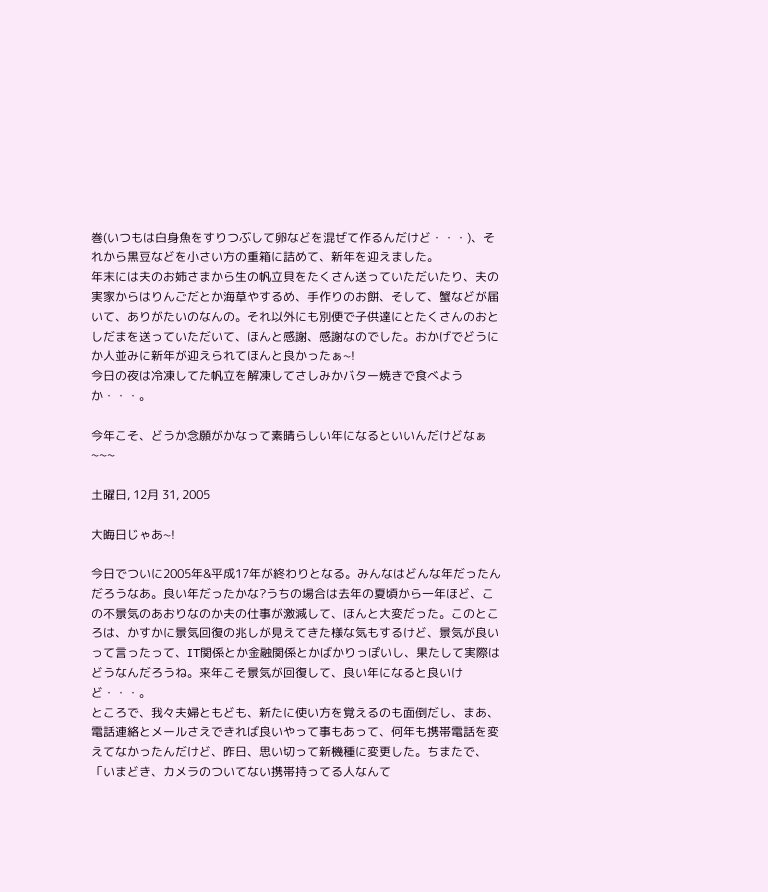巻(いつもは白身魚をすりつぶして卵などを混ぜて作るんだけど・・・)、それから黒豆などを小さい方の重箱に詰めて、新年を迎えました。
年末には夫のお姉さまから生の帆立貝をたくさん送っていただいたり、夫の実家からはりんごだとか海草やするめ、手作りのお餅、そして、蟹などが届いて、ありがたいのなんの。それ以外にも別便で子供達にとたくさんのおとしだまを送っていただいて、ほんと感謝、感謝なのでした。おかげでどうにか人並みに新年が迎えられてほんと良かったぁ~!
今日の夜は冷凍してた帆立を解凍してさしみかバター焼きで食べようか・・・。

今年こそ、どうか念願がかなって素晴らしい年になるといいんだけどなぁ~~~

土曜日, 12月 31, 2005

大晦日じゃあ~!

今日でついに2005年&平成17年が終わりとなる。みんなはどんな年だったんだろうなあ。良い年だったかな?うちの場合は去年の夏頃から一年ほど、この不景気のあおりなのか夫の仕事が激減して、ほんと大変だった。このところは、かすかに景気回復の兆しが見えてきた様な気もするけど、景気が良いって言ったって、IT関係とか金融関係とかばかりっぽいし、果たして実際はどうなんだろうね。来年こそ景気が回復して、良い年になると良いけど・・・。
ところで、我々夫婦ともども、新たに使い方を覚えるのも面倒だし、まあ、電話連絡とメールさえできれば良いやって事もあって、何年も携帯電話を変えてなかったんだけど、昨日、思い切って新機種に変更した。ちまたで、「いまどき、カメラのついてない携帯持ってる人なんて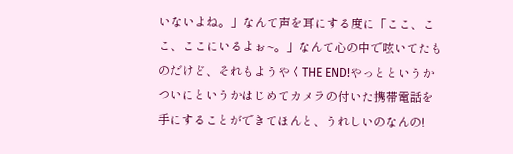いないよね。」なんて声を耳にする度に「ここ、ここ、ここにいるよぉ~。」なんて心の中で呟いてたものだけど、それもようやくTHE END!やっとというかついにというかはじめてカメラの付いた携帯電話を手にすることができてほんと、うれしいのなんの!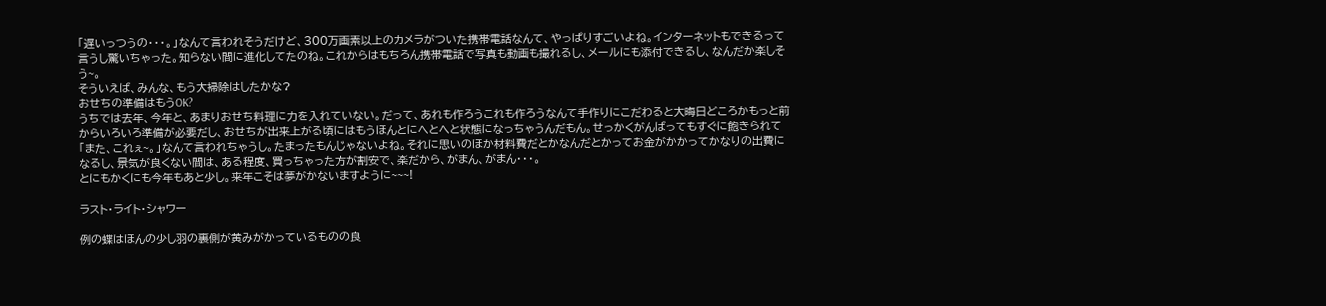「遅いっつうの・・・。」なんて言われそうだけど、300万画素以上のカメラがついた携帯電話なんて、やっぱりすごいよね。インターネットもできるって言うし驚いちゃった。知らない間に進化してたのね。これからはもちろん携帯電話で写真も動画も撮れるし、メールにも添付できるし、なんだか楽しそう~。
そういえば、みんな、もう大掃除はしたかな?
おせちの準備はもうOK?
うちでは去年、今年と、あまりおせち料理に力を入れていない。だって、あれも作ろうこれも作ろうなんて手作りにこだわると大晦日どころかもっと前からいろいろ準備が必要だし、おせちが出来上がる頃にはもうほんとにへとへと状態になっちゃうんだもん。せっかくがんばってもすぐに飽きられて「また、これぇ~。」なんて言われちゃうし。たまったもんじゃないよね。それに思いのほか材料費だとかなんだとかってお金がかかってかなりの出費になるし、景気が良くない間は、ある程度、買っちゃった方が割安で、楽だから、がまん、がまん・・・。
とにもかくにも今年もあと少し。来年こそは夢がかないますように~~~!

ラスト・ライト・シャワー

例の蝶はほんの少し羽の裏側が黄みがかっているものの良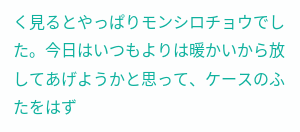く見るとやっぱりモンシロチョウでした。今日はいつもよりは暖かいから放してあげようかと思って、ケースのふたをはず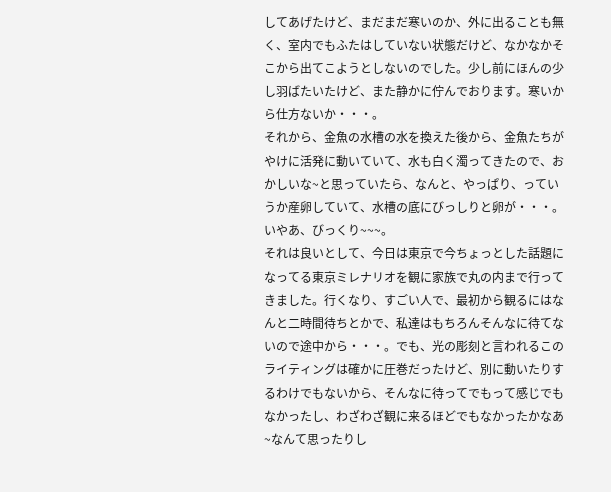してあげたけど、まだまだ寒いのか、外に出ることも無く、室内でもふたはしていない状態だけど、なかなかそこから出てこようとしないのでした。少し前にほんの少し羽ばたいたけど、また静かに佇んでおります。寒いから仕方ないか・・・。
それから、金魚の水槽の水を換えた後から、金魚たちがやけに活発に動いていて、水も白く濁ってきたので、おかしいな~と思っていたら、なんと、やっぱり、っていうか産卵していて、水槽の底にびっしりと卵が・・・。いやあ、びっくり~~~。
それは良いとして、今日は東京で今ちょっとした話題になってる東京ミレナリオを観に家族で丸の内まで行ってきました。行くなり、すごい人で、最初から観るにはなんと二時間待ちとかで、私達はもちろんそんなに待てないので途中から・・・。でも、光の彫刻と言われるこのライティングは確かに圧巻だったけど、別に動いたりするわけでもないから、そんなに待ってでもって感じでもなかったし、わざわざ観に来るほどでもなかったかなあ~なんて思ったりし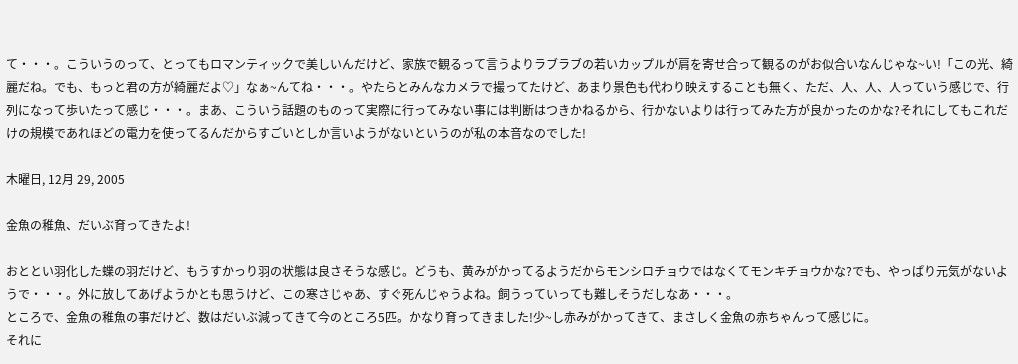て・・・。こういうのって、とってもロマンティックで美しいんだけど、家族で観るって言うよりラブラブの若いカップルが肩を寄せ合って観るのがお似合いなんじゃな~い!「この光、綺麗だね。でも、もっと君の方が綺麗だよ♡」なぁ~んてね・・・。やたらとみんなカメラで撮ってたけど、あまり景色も代わり映えすることも無く、ただ、人、人、人っていう感じで、行列になって歩いたって感じ・・・。まあ、こういう話題のものって実際に行ってみない事には判断はつきかねるから、行かないよりは行ってみた方が良かったのかな?それにしてもこれだけの規模であれほどの電力を使ってるんだからすごいとしか言いようがないというのが私の本音なのでした!

木曜日, 12月 29, 2005

金魚の稚魚、だいぶ育ってきたよ!

おととい羽化した蝶の羽だけど、もうすかっり羽の状態は良さそうな感じ。どうも、黄みがかってるようだからモンシロチョウではなくてモンキチョウかな?でも、やっぱり元気がないようで・・・。外に放してあげようかとも思うけど、この寒さじゃあ、すぐ死んじゃうよね。飼うっていっても難しそうだしなあ・・・。
ところで、金魚の稚魚の事だけど、数はだいぶ減ってきて今のところ5匹。かなり育ってきました!少~し赤みがかってきて、まさしく金魚の赤ちゃんって感じに。
それに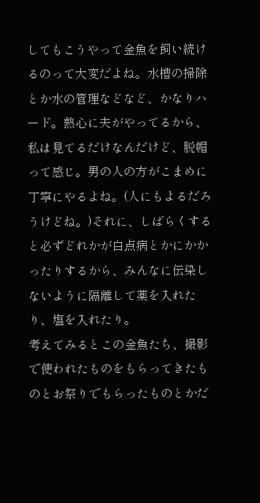してもこうやって金魚を飼い続けるのって大変だよね。水槽の掃除とか水の管理などなど、かなりハード。熱心に夫がやってるから、私は見てるだけなんだけど、脱帽って感じ。男の人の方がこまめに丁寧にやるよね。(人にもよるだろうけどね。)それに、しばらくすると必ずどれかが白点病とかにかかったりするから、みんなに伝染しないように隔離して薬を入れたり、塩を入れたり。
考えてみるとこの金魚たち、撮影で使われたものをもらってきたものとお祭りでもらったものとかだ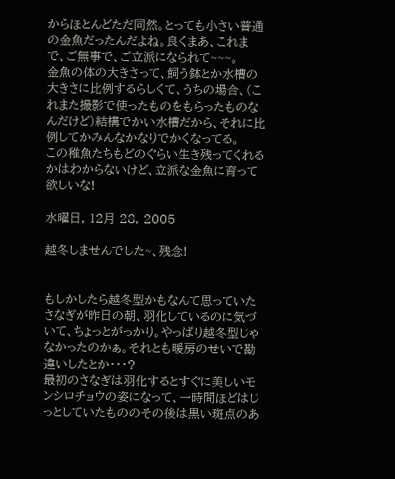からほとんどただ同然。とっても小さい普通の金魚だったんだよね。良くまあ、これまで、ご無事で、ご立派になられて~~~。
金魚の体の大きさって、飼う鉢とか水槽の大きさに比例するらしくて、うちの場合、(これまた撮影で使ったものをもらったものなんだけど)結構でかい水槽だから、それに比例してかみんなかなりでかくなってる。
この稚魚たちもどのぐらい生き残ってくれるかはわからないけど、立派な金魚に育って欲しいな!

水曜日, 12月 28, 2005

越冬しませんでした~、残念!


もしかしたら越冬型かもなんて思っていたさなぎが昨日の朝、羽化しているのに気づいて、ちょっとがっかり。やっぱり越冬型じゃなかったのかぁ。それとも暖房のせいで勘違いしたとか・・・?
最初のさなぎは羽化するとすぐに美しいモンシロチョウの姿になって、一時間ほどはじっとしていたもののその後は黒い斑点のあ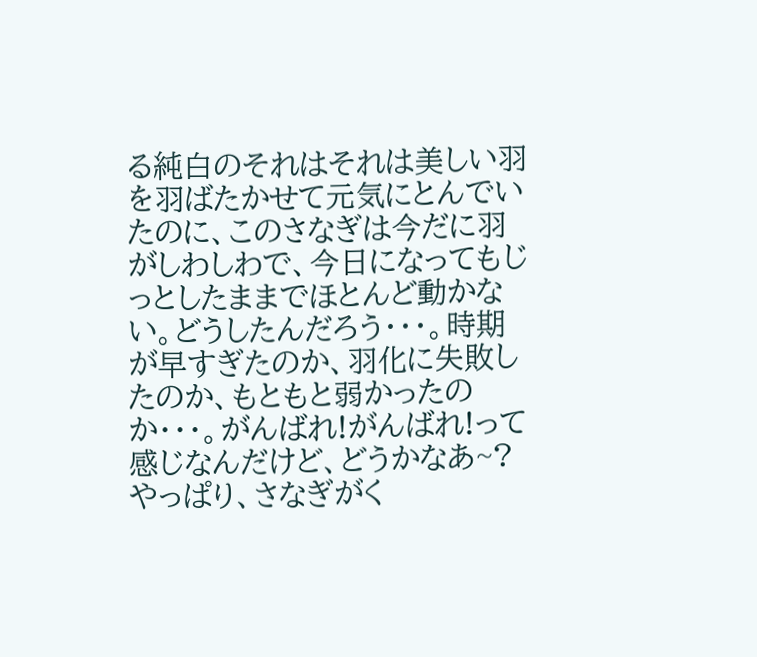る純白のそれはそれは美しい羽を羽ばたかせて元気にとんでいたのに、このさなぎは今だに羽がしわしわで、今日になってもじっとしたままでほとんど動かない。どうしたんだろう・・・。時期が早すぎたのか、羽化に失敗したのか、もともと弱かったのか・・・。がんばれ!がんばれ!って感じなんだけど、どうかなあ~?
やっぱり、さなぎがく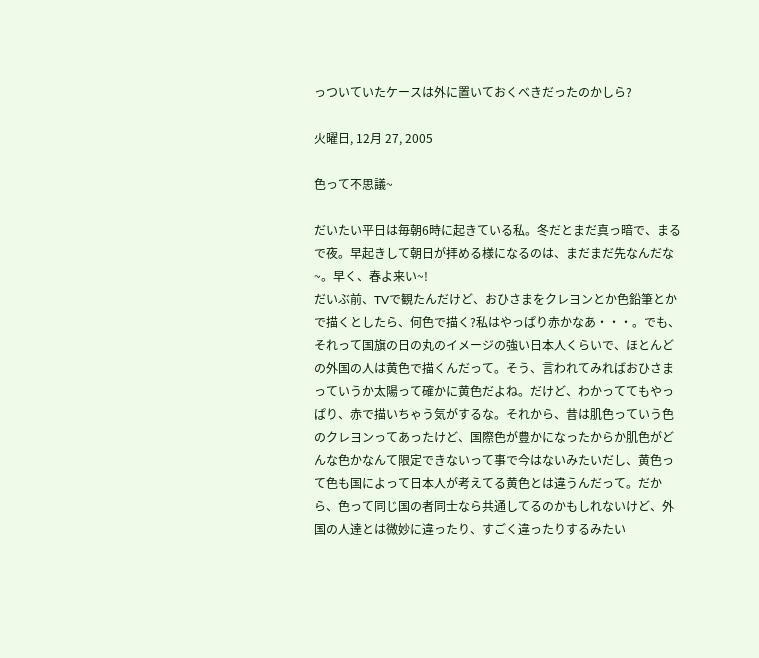っついていたケースは外に置いておくべきだったのかしら?

火曜日, 12月 27, 2005

色って不思議~

だいたい平日は毎朝6時に起きている私。冬だとまだ真っ暗で、まるで夜。早起きして朝日が拝める様になるのは、まだまだ先なんだな~。早く、春よ来い~!
だいぶ前、TVで観たんだけど、おひさまをクレヨンとか色鉛筆とかで描くとしたら、何色で描く?私はやっぱり赤かなあ・・・。でも、それって国旗の日の丸のイメージの強い日本人くらいで、ほとんどの外国の人は黄色で描くんだって。そう、言われてみればおひさまっていうか太陽って確かに黄色だよね。だけど、わかっててもやっぱり、赤で描いちゃう気がするな。それから、昔は肌色っていう色のクレヨンってあったけど、国際色が豊かになったからか肌色がどんな色かなんて限定できないって事で今はないみたいだし、黄色って色も国によって日本人が考えてる黄色とは違うんだって。だから、色って同じ国の者同士なら共通してるのかもしれないけど、外国の人達とは微妙に違ったり、すごく違ったりするみたい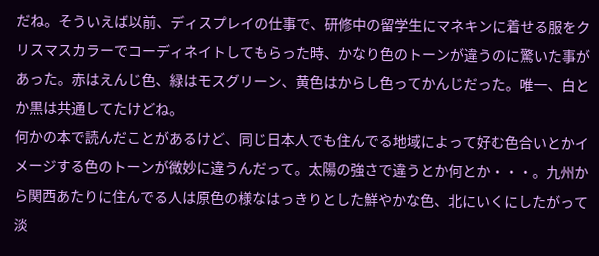だね。そういえば以前、ディスプレイの仕事で、研修中の留学生にマネキンに着せる服をクリスマスカラーでコーディネイトしてもらった時、かなり色のトーンが違うのに驚いた事があった。赤はえんじ色、緑はモスグリーン、黄色はからし色ってかんじだった。唯一、白とか黒は共通してたけどね。
何かの本で読んだことがあるけど、同じ日本人でも住んでる地域によって好む色合いとかイメージする色のトーンが微妙に違うんだって。太陽の強さで違うとか何とか・・・。九州から関西あたりに住んでる人は原色の様なはっきりとした鮮やかな色、北にいくにしたがって淡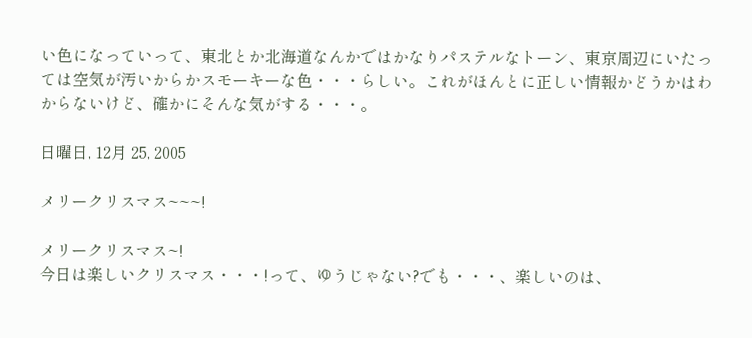い色になっていって、東北とか北海道なんかではかなりパステルなトーン、東京周辺にいたっては空気が汚いからかスモーキーな色・・・らしい。これがほんとに正しい情報かどうかはわからないけど、確かにそんな気がする・・・。

日曜日, 12月 25, 2005

メリークリスマス~~~!

メリークリスマス~!
今日は楽しいクリスマス・・・!って、ゆうじゃない?でも・・・、楽しいのは、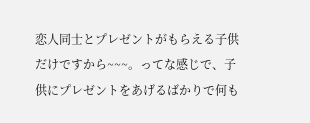恋人同士とプレゼントがもらえる子供だけですから~~~。ってな感じで、子供にプレゼントをあげるばかりで何も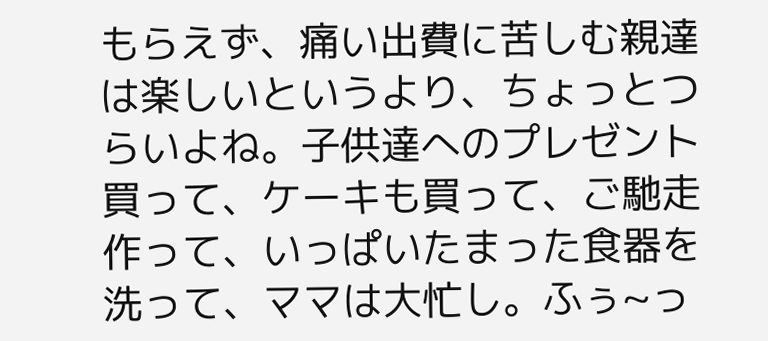もらえず、痛い出費に苦しむ親達は楽しいというより、ちょっとつらいよね。子供達へのプレゼント買って、ケーキも買って、ご馳走作って、いっぱいたまった食器を洗って、ママは大忙し。ふぅ~っ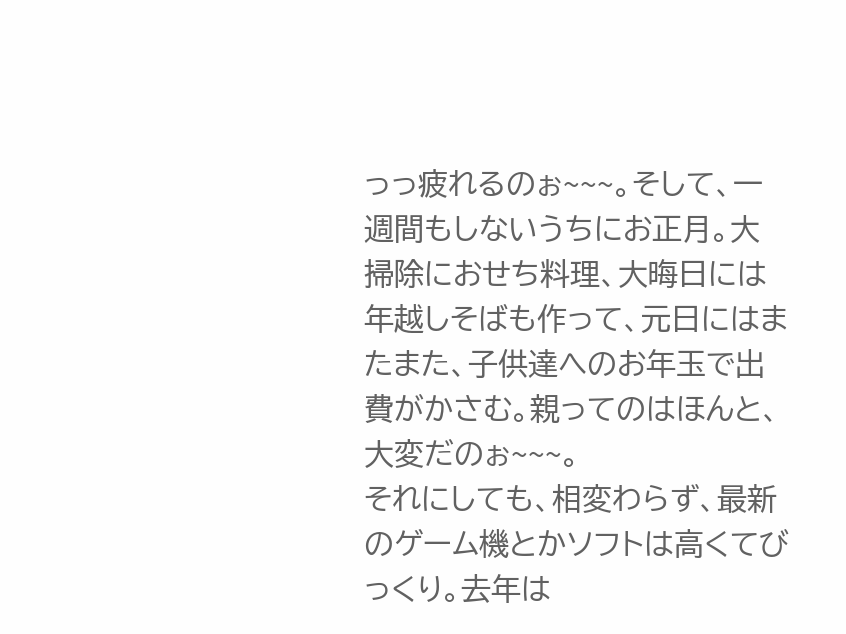っっ疲れるのぉ~~~。そして、一週間もしないうちにお正月。大掃除におせち料理、大晦日には年越しそばも作って、元日にはまたまた、子供達へのお年玉で出費がかさむ。親ってのはほんと、大変だのぉ~~~。
それにしても、相変わらず、最新のゲーム機とかソフトは高くてびっくり。去年は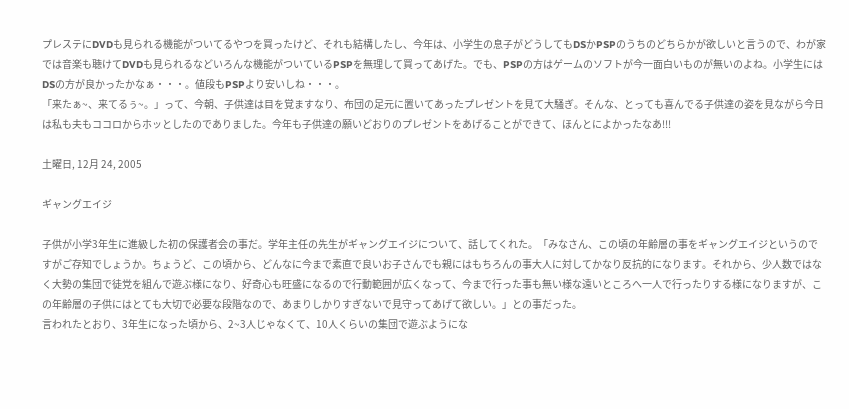プレステにDVDも見られる機能がついてるやつを買ったけど、それも結構したし、今年は、小学生の息子がどうしてもDSかPSPのうちのどちらかが欲しいと言うので、わが家では音楽も聴けてDVDも見られるなどいろんな機能がついているPSPを無理して買ってあげた。でも、PSPの方はゲームのソフトが今一面白いものが無いのよね。小学生にはDSの方が良かったかなぁ・・・。値段もPSPより安いしね・・・。
「来たぁ~、来てるぅ~。」って、今朝、子供達は目を覚ますなり、布団の足元に置いてあったプレゼントを見て大騒ぎ。そんな、とっても喜んでる子供達の姿を見ながら今日は私も夫もココロからホッとしたのでありました。今年も子供達の願いどおりのプレゼントをあげることができて、ほんとによかったなあ!!!

土曜日, 12月 24, 2005

ギャングエイジ

子供が小学3年生に進級した初の保護者会の事だ。学年主任の先生がギャングエイジについて、話してくれた。「みなさん、この頃の年齢層の事をギャングエイジというのですがご存知でしょうか。ちょうど、この頃から、どんなに今まで素直で良いお子さんでも親にはもちろんの事大人に対してかなり反抗的になります。それから、少人数ではなく大勢の集団で徒党を組んで遊ぶ様になり、好奇心も旺盛になるので行動範囲が広くなって、今まで行った事も無い様な遠いところへ一人で行ったりする様になりますが、この年齢層の子供にはとても大切で必要な段階なので、あまりしかりすぎないで見守ってあげて欲しい。」との事だった。
言われたとおり、3年生になった頃から、2~3人じゃなくて、10人くらいの集団で遊ぶようにな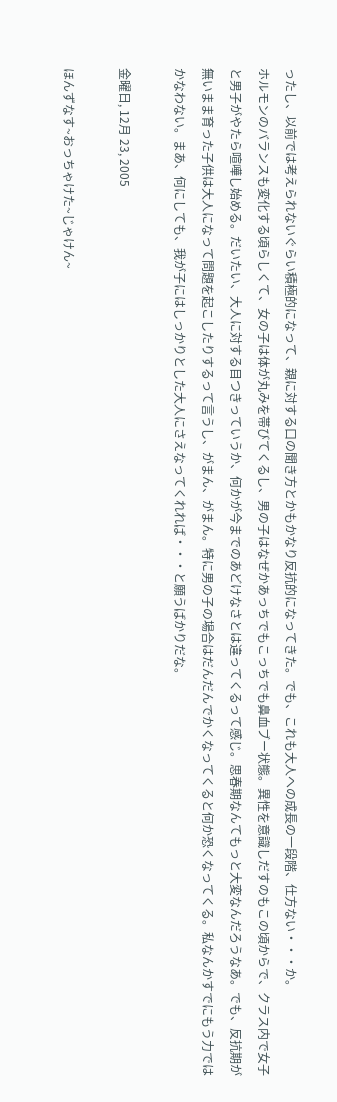ったし、以前では考えられないぐらい積極的になって、親に対する口の聞き方とかもかなり反抗的になってきた。でも、これも大人への成長の一段階、仕方ない・・・か。
ホルモンのバランスも変化する頃らしくて、女の子は体が丸みを帯びてくるし、男の子はなぜかあっちでもこっちでも鼻血ブー状態。異性を意識しだすのもこの頃からで、クラス内で女子と男子がやたら喧嘩し始める。だいたい、大人に対する目つきっていうか、何かが今までのあどけなさとは違ってくるって感じ。思春期なんてもっと大変なんだろうなあ。でも、反抗期が無いまま育った子供は大人になって問題を起こしたりするって言うし、がまん、がまん。特に男の子の場合はだんだんでかくなってくると何か恐くなってくる。私なんかすでにもう力ではかなわない。まあ、何にしても、我が子にはしっかりとした大人にさえなってくれれば・・・と願うばかりだな。

金曜日, 12月 23, 2005

ほんずなす~おっちゃけた~じゃけん~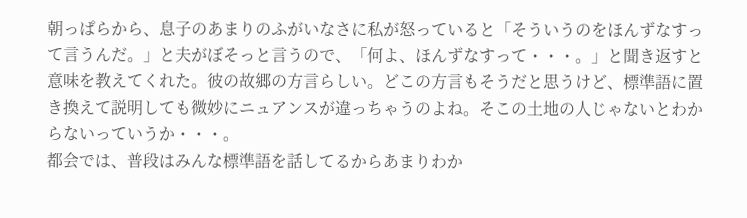朝っぱらから、息子のあまりのふがいなさに私が怒っていると「そういうのをほんずなすって言うんだ。」と夫がぼそっと言うので、「何よ、ほんずなすって・・・。」と聞き返すと意味を教えてくれた。彼の故郷の方言らしい。どこの方言もそうだと思うけど、標準語に置き換えて説明しても微妙にニュアンスが違っちゃうのよね。そこの土地の人じゃないとわからないっていうか・・・。
都会では、普段はみんな標準語を話してるからあまりわか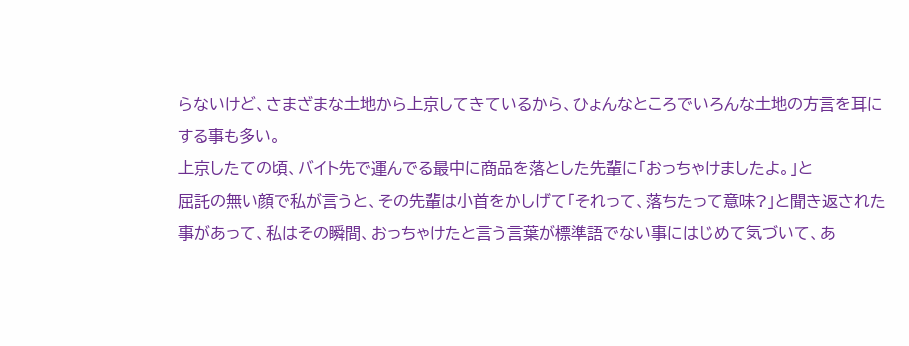らないけど、さまざまな土地から上京してきているから、ひょんなところでいろんな土地の方言を耳にする事も多い。
上京したての頃、バイト先で運んでる最中に商品を落とした先輩に「おっちゃけましたよ。」と
屈託の無い顔で私が言うと、その先輩は小首をかしげて「それって、落ちたって意味?」と聞き返された事があって、私はその瞬間、おっちゃけたと言う言葉が標準語でない事にはじめて気づいて、あ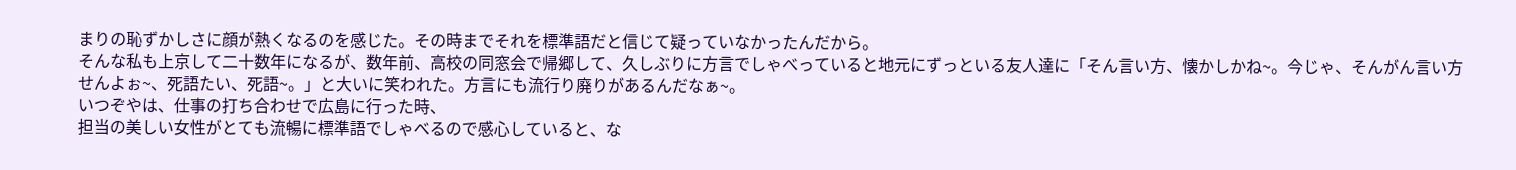まりの恥ずかしさに顔が熱くなるのを感じた。その時までそれを標準語だと信じて疑っていなかったんだから。
そんな私も上京して二十数年になるが、数年前、高校の同窓会で帰郷して、久しぶりに方言でしゃべっていると地元にずっといる友人達に「そん言い方、懐かしかね~。今じゃ、そんがん言い方せんよぉ~、死語たい、死語~。」と大いに笑われた。方言にも流行り廃りがあるんだなぁ~。
いつぞやは、仕事の打ち合わせで広島に行った時、
担当の美しい女性がとても流暢に標準語でしゃべるので感心していると、な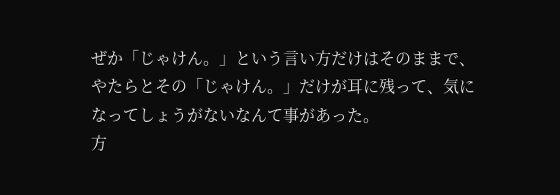ぜか「じゃけん。」という言い方だけはそのままで、やたらとその「じゃけん。」だけが耳に残って、気になってしょうがないなんて事があった。
方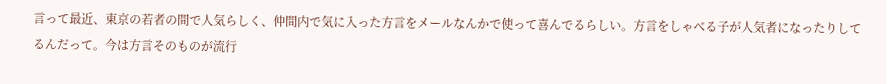言って最近、東京の若者の間で人気らしく、仲間内で気に入った方言をメールなんかで使って喜んでるらしい。方言をしゃべる子が人気者になったりしてるんだって。今は方言そのものが流行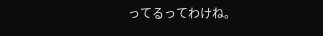ってるってわけね。